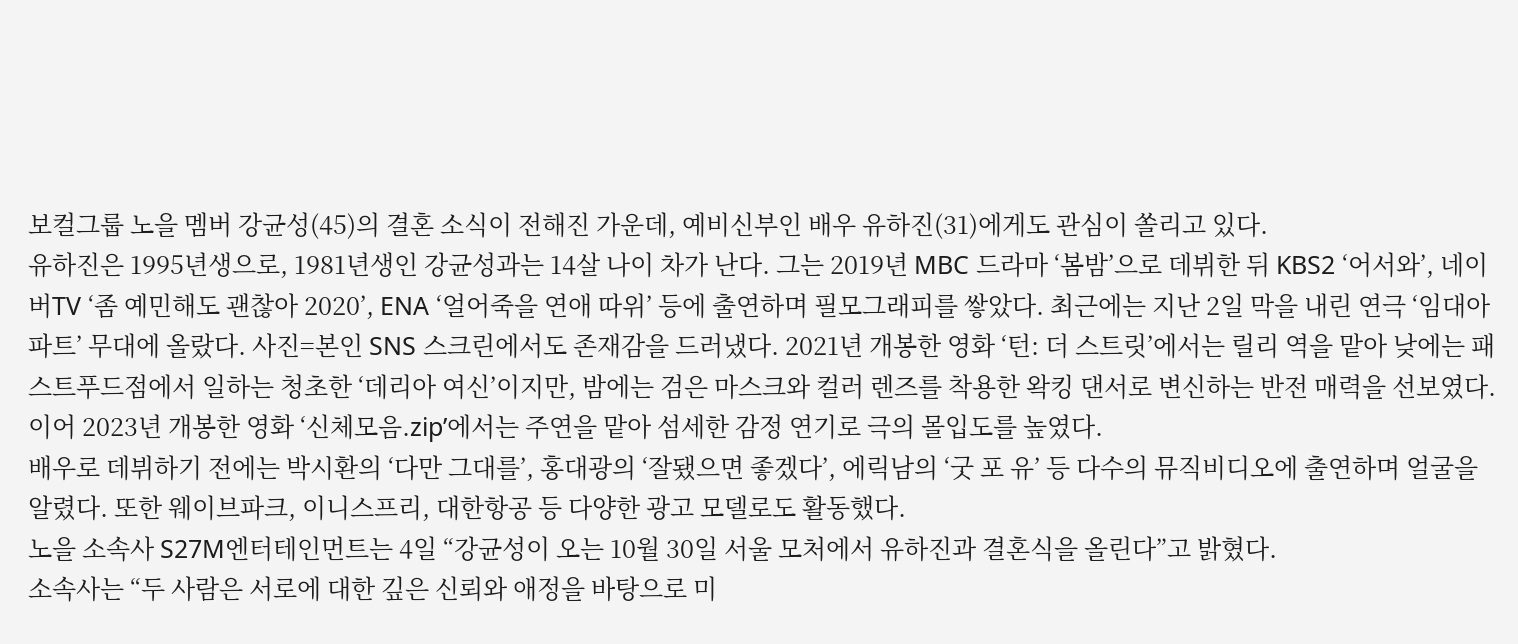보컬그룹 노을 멤버 강균성(45)의 결혼 소식이 전해진 가운데, 예비신부인 배우 유하진(31)에게도 관심이 쏠리고 있다.
유하진은 1995년생으로, 1981년생인 강균성과는 14살 나이 차가 난다. 그는 2019년 MBC 드라마 ‘봄밤’으로 데뷔한 뒤 KBS2 ‘어서와’, 네이버TV ‘좀 예민해도 괜찮아 2020’, ENA ‘얼어죽을 연애 따위’ 등에 출연하며 필모그래피를 쌓았다. 최근에는 지난 2일 막을 내린 연극 ‘임대아파트’ 무대에 올랐다. 사진=본인 SNS 스크린에서도 존재감을 드러냈다. 2021년 개봉한 영화 ‘턴: 더 스트릿’에서는 릴리 역을 맡아 낮에는 패스트푸드점에서 일하는 청초한 ‘데리아 여신’이지만, 밤에는 검은 마스크와 컬러 렌즈를 착용한 왁킹 댄서로 변신하는 반전 매력을 선보였다. 이어 2023년 개봉한 영화 ‘신체모음.zip’에서는 주연을 맡아 섬세한 감정 연기로 극의 몰입도를 높였다.
배우로 데뷔하기 전에는 박시환의 ‘다만 그대를’, 홍대광의 ‘잘됐으면 좋겠다’, 에릭남의 ‘굿 포 유’ 등 다수의 뮤직비디오에 출연하며 얼굴을 알렸다. 또한 웨이브파크, 이니스프리, 대한항공 등 다양한 광고 모델로도 활동했다.
노을 소속사 S27M엔터테인먼트는 4일 “강균성이 오는 10월 30일 서울 모처에서 유하진과 결혼식을 올린다”고 밝혔다.
소속사는 “두 사람은 서로에 대한 깊은 신뢰와 애정을 바탕으로 미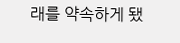래를 약속하게 됐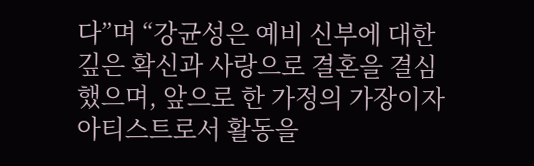다”며 “강균성은 예비 신부에 대한 깊은 확신과 사랑으로 결혼을 결심했으며, 앞으로 한 가정의 가장이자 아티스트로서 활동을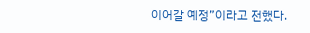이어갈 예정”이라고 전했다.